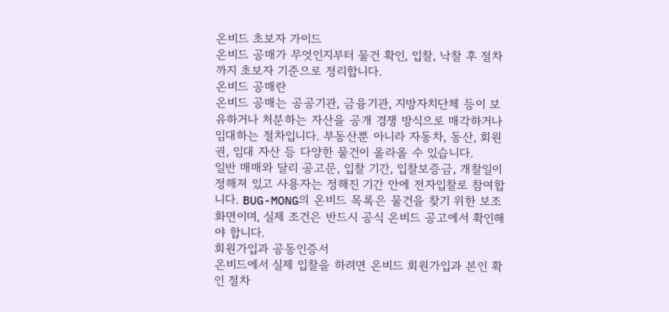온비드 초보자 가이드
온비드 공매가 무엇인지부터 물건 확인, 입찰, 낙찰 후 절차까지 초보자 기준으로 정리합니다.
온비드 공매란
온비드 공매는 공공기관, 금융기관, 지방자치단체 등이 보유하거나 처분하는 자산을 공개 경쟁 방식으로 매각하거나 임대하는 절차입니다. 부동산뿐 아니라 자동차, 동산, 회원권, 임대 자산 등 다양한 물건이 올라올 수 있습니다.
일반 매매와 달리 공고문, 입찰 기간, 입찰보증금, 개찰일이 정해져 있고 사용자는 정해진 기간 안에 전자입찰로 참여합니다. BUG-MONG의 온비드 목록은 물건을 찾기 위한 보조 화면이며, 실제 조건은 반드시 공식 온비드 공고에서 확인해야 합니다.
회원가입과 공동인증서
온비드에서 실제 입찰을 하려면 온비드 회원가입과 본인 확인 절차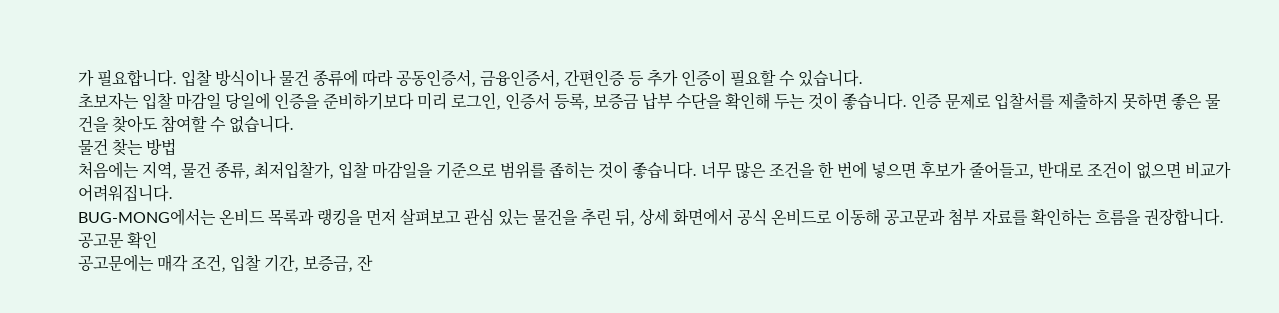가 필요합니다. 입찰 방식이나 물건 종류에 따라 공동인증서, 금융인증서, 간편인증 등 추가 인증이 필요할 수 있습니다.
초보자는 입찰 마감일 당일에 인증을 준비하기보다 미리 로그인, 인증서 등록, 보증금 납부 수단을 확인해 두는 것이 좋습니다. 인증 문제로 입찰서를 제출하지 못하면 좋은 물건을 찾아도 참여할 수 없습니다.
물건 찾는 방법
처음에는 지역, 물건 종류, 최저입찰가, 입찰 마감일을 기준으로 범위를 좁히는 것이 좋습니다. 너무 많은 조건을 한 번에 넣으면 후보가 줄어들고, 반대로 조건이 없으면 비교가 어려워집니다.
BUG-MONG에서는 온비드 목록과 랭킹을 먼저 살펴보고 관심 있는 물건을 추린 뒤, 상세 화면에서 공식 온비드로 이동해 공고문과 첨부 자료를 확인하는 흐름을 권장합니다.
공고문 확인
공고문에는 매각 조건, 입찰 기간, 보증금, 잔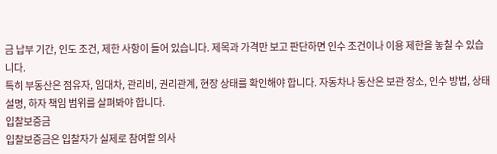금 납부 기간, 인도 조건, 제한 사항이 들어 있습니다. 제목과 가격만 보고 판단하면 인수 조건이나 이용 제한을 놓칠 수 있습니다.
특히 부동산은 점유자, 임대차, 관리비, 권리관계, 현장 상태를 확인해야 합니다. 자동차나 동산은 보관 장소, 인수 방법, 상태 설명, 하자 책임 범위를 살펴봐야 합니다.
입찰보증금
입찰보증금은 입찰자가 실제로 참여할 의사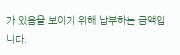가 있음을 보이기 위해 납부하는 금액입니다.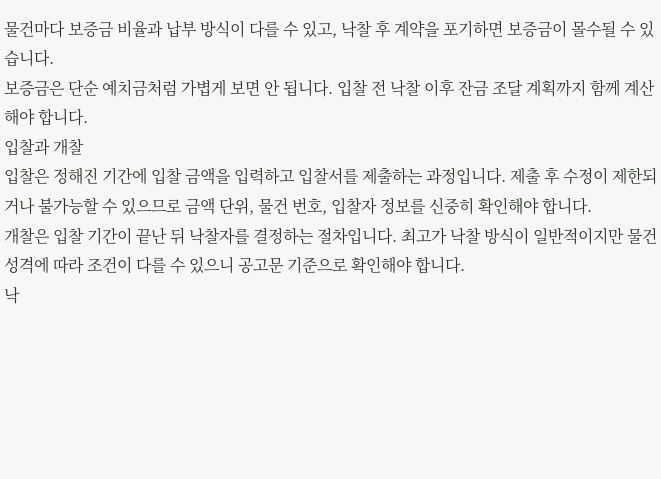물건마다 보증금 비율과 납부 방식이 다를 수 있고, 낙찰 후 계약을 포기하면 보증금이 몰수될 수 있습니다.
보증금은 단순 예치금처럼 가볍게 보면 안 됩니다. 입찰 전 낙찰 이후 잔금 조달 계획까지 함께 계산해야 합니다.
입찰과 개찰
입찰은 정해진 기간에 입찰 금액을 입력하고 입찰서를 제출하는 과정입니다. 제출 후 수정이 제한되거나 불가능할 수 있으므로 금액 단위, 물건 번호, 입찰자 정보를 신중히 확인해야 합니다.
개찰은 입찰 기간이 끝난 뒤 낙찰자를 결정하는 절차입니다. 최고가 낙찰 방식이 일반적이지만 물건 성격에 따라 조건이 다를 수 있으니 공고문 기준으로 확인해야 합니다.
낙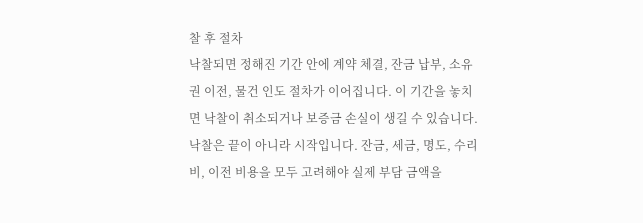찰 후 절차
낙찰되면 정해진 기간 안에 계약 체결, 잔금 납부, 소유권 이전, 물건 인도 절차가 이어집니다. 이 기간을 놓치면 낙찰이 취소되거나 보증금 손실이 생길 수 있습니다.
낙찰은 끝이 아니라 시작입니다. 잔금, 세금, 명도, 수리비, 이전 비용을 모두 고려해야 실제 부담 금액을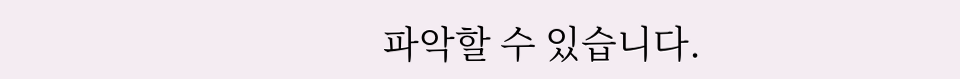파악할 수 있습니다.